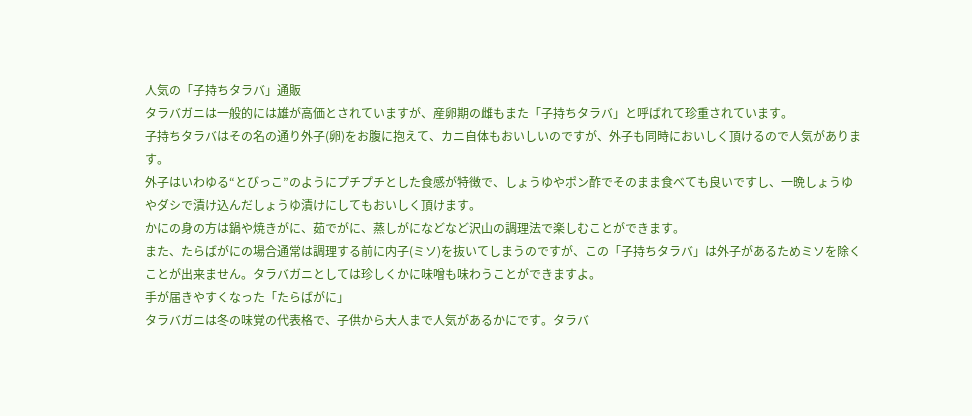人気の「子持ちタラバ」通販
タラバガニは一般的には雄が高価とされていますが、産卵期の雌もまた「子持ちタラバ」と呼ばれて珍重されています。
子持ちタラバはその名の通り外子(卵)をお腹に抱えて、カニ自体もおいしいのですが、外子も同時においしく頂けるので人気があります。
外子はいわゆる“とびっこ”のようにプチプチとした食感が特徴で、しょうゆやポン酢でそのまま食べても良いですし、一晩しょうゆやダシで漬け込んだしょうゆ漬けにしてもおいしく頂けます。
かにの身の方は鍋や焼きがに、茹でがに、蒸しがになどなど沢山の調理法で楽しむことができます。
また、たらばがにの場合通常は調理する前に内子(ミソ)を抜いてしまうのですが、この「子持ちタラバ」は外子があるためミソを除くことが出来ません。タラバガニとしては珍しくかに味噌も味わうことができますよ。
手が届きやすくなった「たらばがに」
タラバガニは冬の味覚の代表格で、子供から大人まで人気があるかにです。タラバ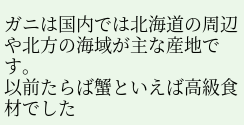ガニは国内では北海道の周辺や北方の海域が主な産地です。
以前たらば蟹といえば高級食材でした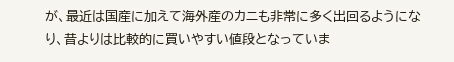が、最近は国産に加えて海外産のカニも非常に多く出回るようになり、昔よりは比較的に買いやすい値段となっていま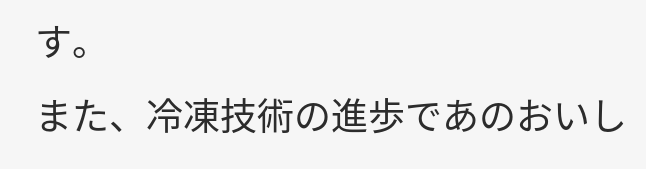す。
また、冷凍技術の進歩であのおいし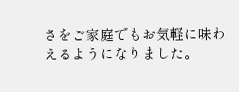さをご家庭でもお気軽に味わえるようになりました。